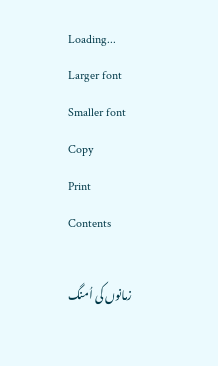Loading...
Larger font
Smaller font
Copy
Print
Contents

زمانوں کی اُمنگ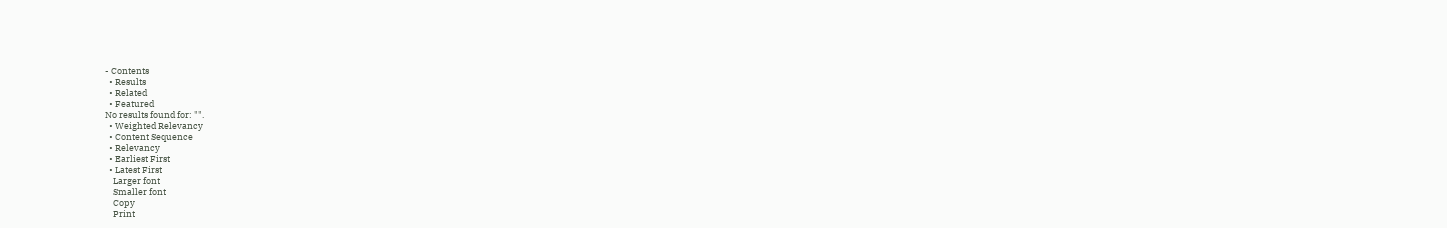- Contents
  • Results
  • Related
  • Featured
No results found for: "".
  • Weighted Relevancy
  • Content Sequence
  • Relevancy
  • Earliest First
  • Latest First
    Larger font
    Smaller font
    Copy
    Print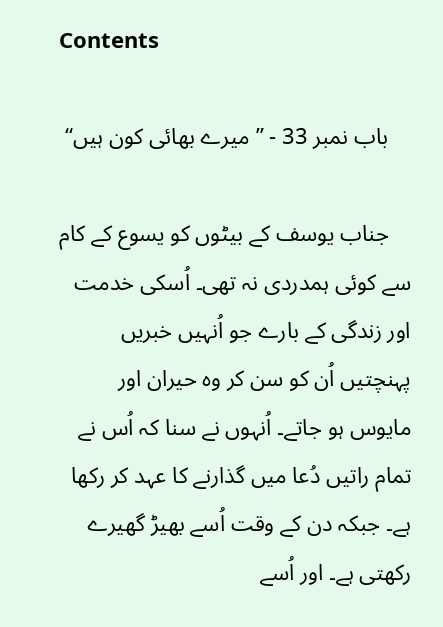Contents

    باب نمبر 33 - ”میرے بھائی کون ہیں“

    جناب یوسف کے بیٹوں کو یسوع کے کام سے کوئی ہمدردی نہ تھی۔ اُسکی خدمت اور زندگی کے بارے جو اُنہیں خبریں پہنچتیں اُن کو سن کر وہ حیران اور مایوس ہو جاتے۔ اُنہوں نے سنا کہ اُس نے تمام راتیں دُعا میں گذارنے کا عہد کر رکھا ہے۔ جبکہ دن کے وقت اُسے بھیڑ گھیرے رکھتی ہے۔ اور اُسے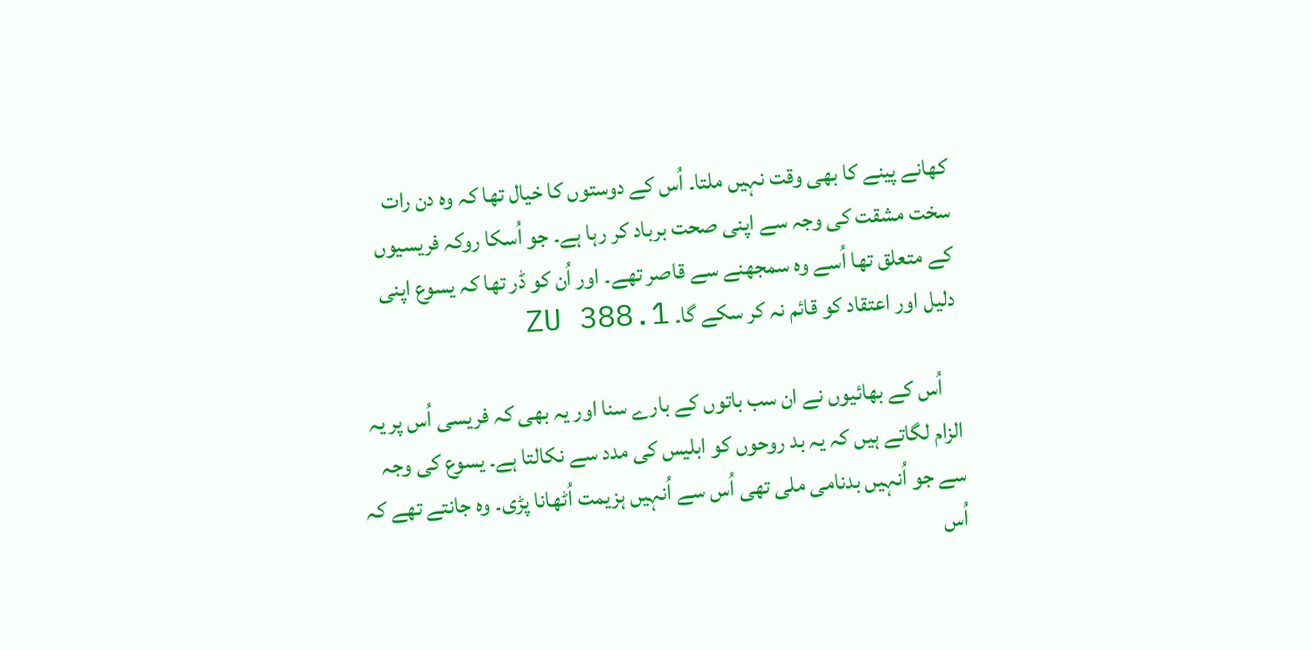کھانے پینے کا بھی وقت نہیں ملتا۔ اُس کے دوستوں کا خیال تھا کہ وہ دن رات سخت مشقت کی وجہ سے اپنی صحت برباد کر رہا ہے۔ جو اُسکا روکہ فریسیوں کے متعلق تھا اُسے وہ سمجھنے سے قاصر تھے۔ اور اُن کو ڈر تھا کہ یسوع اپنی دلیل اور اعتقاد کو قائم نہ کر سکے گا۔ ZU 388.1

    اُس کے بھائیوں نے ان سب باتوں کے بارے سنا اور یہ بھی کہ فریسی اُس پر یہ الزام لگاتے ہیں کہ یہ بد روحوں کو ابلیس کی مدد سے نکالتا ہے۔ یسوع کی وجہ سے جو اُنہیں بدنامی ملی تھی اُس سے اُنہیں ہزیمت اُٹھانا پڑی۔ وہ جانتے تھے کہ اُس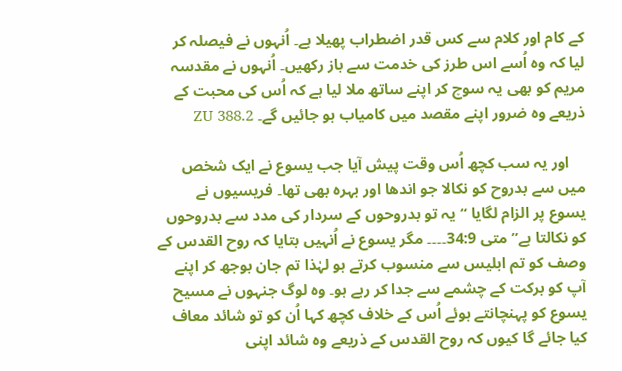کے کام اور کلام سے کس قدر اضطراب پھیلا ہے۔ اُنہوں نے فیصلہ کر لیا کہ وہ اُسے اس طرز کی خدمت سے باز رکھیں۔ اُنہوں نے مقدسہ مریم کو بھی یہ سوچ کر اپنے ساتھ ملا لیا ہے کہ اُس کی محبت کے ذریعے وہ ضرور اپنے مقصد میں کامیاب ہو جائیں گے۔ ZU 388.2

    اور یہ سب کچھ اُس وقت پیش آیا جب یسوع نے ایک شخص میں سے بدروح کو نکالا جو اندھا اور بہرہ بھی تھا۔ فریسیوں نے یسوع پر الزام لگایا “یہ تو بدروحوں کے سردار کی مدد سے بدروحوں کو نکالتا ہے” متی 34:9۔۔۔۔ مگر یسوع نے اُنہیں بتایا کہ روح القدس کے وصف کو تم ابلیس سے منسوب کرتے ہو لہٰذا تم جان بوجھ کر اپنے آپ کو برکت کے چشمے سے جدا کر رہے ہو۔ وہ لوگ جنہوں نے مسیح یسوع کو پہنچانتے ہوئے اُس کے خلاف کچھ کہا اُن کو تو شائد معاف کیا جائے گا کیوں کہ روح القدس کے ذریعے وہ شائد اپنی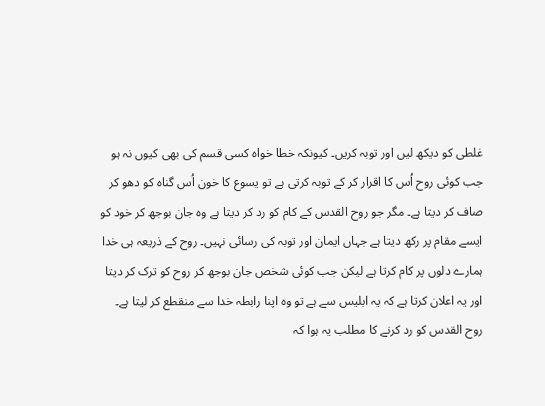غلطی کو دیکھ لیں اور توبہ کریں۔ کیونکہ خطا خواہ کسی قسم کی بھی کیوں نہ ہو جب کوئی روح اُس کا اقرار کر کے توبہ کرتی ہے تو یسوع کا خون اُس گناہ کو دھو کر صاف کر دیتا ہے۔ مگر جو روح القدس کے کام کو رد کر دیتا ہے وہ جان بوجھ کر خود کو ایسے مقام پر رکھ دیتا ہے جہاں ایمان اور توبہ کی رسائی نہیں۔ روح کے ذریعہ ہی خدا ہمارے دلوں پر کام کرتا ہے لیکن جب کوئی شخص جان بوجھ کر روح کو ترک کر دیتا اور یہ اعلان کرتا ہے کہ یہ ابلیس سے ہے تو وہ اپنا رابطہ خدا سے منقطع کر لیتا ہے۔ روح القدس کو رد کرنے کا مطلب یہ ہوا کہ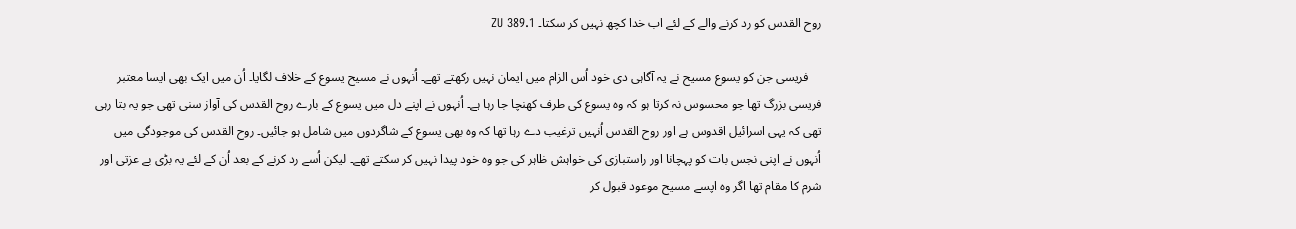روح القدس کو رد کرنے والے کے لئے اب خدا کچھ نہیں کر سکتا۔ ZU 389.1

    فریسی جن کو یسوع مسیح نے یہ آگاہی دی خود اُس الزام میں ایمان نہیں رکھتے تھے۔ اُنہوں نے مسیح یسوع کے خلاف لگایا۔ اُن میں ایک بھی ایسا معتبر فریسی بزرگ تھا جو محسوس نہ کرتا ہو کہ وہ یسوع کی طرف کھنچا جا رہا ہے۔ اُنہوں نے اپنے دل میں یسوع کے بارے روح القدس کی آواز سنی تھی جو یہ بتا رہی تھی کہ یہی اسرائیل اقدوس ہے اور روح القدس اُنہیں ترغیب دے رہا تھا کہ وہ بھی یسوع کے شاگردوں میں شامل ہو جائیں۔ روح القدس کی موجودگی میں اُنہوں نے اپنی نجس بات کو پہچانا اور راستبازی کی خواہش ظاہر کی جو وہ خود پیدا نہیں کر سکتے تھے۔ لیکن اُسے رد کرنے کے بعد اُن کے لئے یہ بڑی بے عزتی اور شرم کا مقام تھا اگر وہ اپسے مسیح موعود قبول کر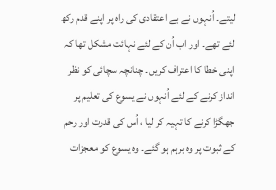لیتے۔ اُنہوں نے بے اعتقادی کی راہ پر اپنے قدم رکھ لئے تھے۔ اور اب اُن کے لئے نہائت مشکل تھا کہ اپنی خطا کا اعتراف کریں۔ چنانچہ سچائی کو نظر انداز کرنے کے لئے اُنہوں نے یسوع کی تعلیم پر جھگڑا کرنے کا تہیہ کر لیا ، اُس کی قدرت اور رحم کے ثبوت پر وہ برہم ہو گئے۔ وہ یسوع کو معجزات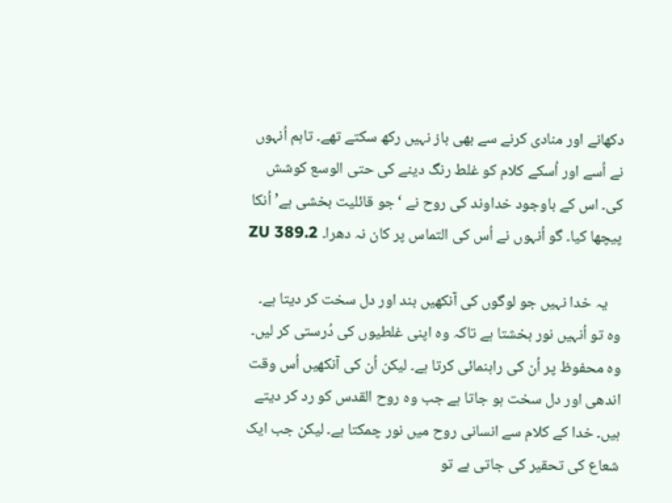دکھانے اور منادی کرنے سے بھی باز نہیں رکھ سکتے تھے۔ تاہم اُنہوں نے اُسے اور اُسکے کلام کو غلط رنگ دینے کی حتی الوسع کوشش کی۔ اس کے باوجود خداوند کی روح نے ‘جو قائلیت بخشی ہے’ اُنکا پیچھا کیا۔ گو اُنہوں نے اُس کی التماس پر کان نہ دھرا۔ ZU 389.2

    یہ خدا نہیں جو لوگوں کی آنکھیں بند اور دل سخت کر دیتا ہے۔ وہ تو اُنہیں نور بخشتا ہے تاکہ وہ اپنی غلطیوں کی دُرستی کر لیں۔ وہ محفوظ پر اُن کی راہنمائی کرتا ہے۔ لیکن اُن کی آنکھیں اُس وقت اندھی اور دل سخت ہو جاتا ہے جب وہ روح القدس کو رد کر دیتے ہیں۔ خدا کے کلام سے انسانی روح میں نور چمکتا ہے۔ لیکن جب ایک شعاع کی تحقیر کی جاتی ہے تو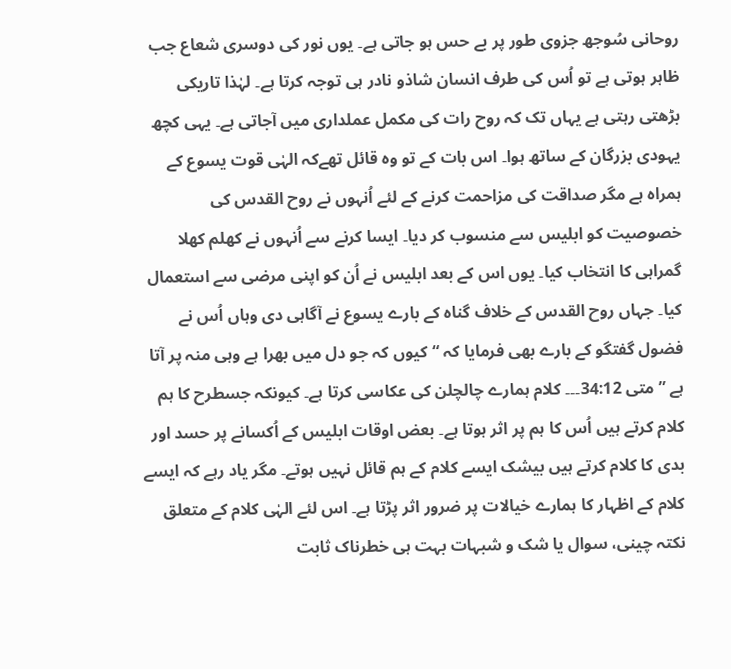روحانی سُوجھ جزوی طور پر بے حس ہو جاتی ہے۔ یوں نور کی دوسری شعاع جب ظاہر ہوتی ہے تو اُس کی طرف انسان شاذو نادر ہی توجہ کرتا ہے۔ لہٰذا تاریکی بڑھتی رہتی ہے یہاں تک کہ روح رات کی مکمل عملداری میں آجاتی ہے۔ یہی کچھ یہودی بزرگان کے ساتھ ہوا۔ اس بات کے تو وہ قائل تھےکہ الہٰی قوت یسوع کے ہمراہ ہے مگر صداقت کی مزاحمت کرنے کے لئے اُنہوں نے روح القدس کی خصوصیت کو ابلیس سے منسوب کر دیا۔ ایسا کرنے سے اُنہوں نے کھلم کھلا گمراہی کا انتخاب کیا۔ یوں اس کے بعد ابلیس نے اُن کو اپنی مرضی سے استعمال کیا۔ جہاں روح القدس کے خلاف گناہ کے بارے یسوع نے آگاہی دی وہاں اُس نے فضول گفتگو کے بارے بھی فرمایا کہ “کیوں کہ جو دل میں بھرا ہے وہی منہ پر آتا ہے ” متی 34:12۔۔۔ کلام ہمارے چالچلن کی عکاسی کرتا ہے۔ کیونکہ جسطرح کا ہم کلام کرتے ہیں اُس کا ہم پر اثر ہوتا ہے۔ بعض اوقات ابلیس کے اُکسانے پر حسد اور بدی کا کلام کرتے ہیں بیشک ایسے کلام کے ہم قائل نہیں ہوتے۔ مگر یاد رہے کہ ایسے کلام کے اظہار کا ہمارے خیالات پر ضرور اثر پڑتا ہے۔ اس لئے الہٰی کلام کے متعلق نکتہ چینی، سوال یا شک و شبہات بہت ہی خطرناک ثابت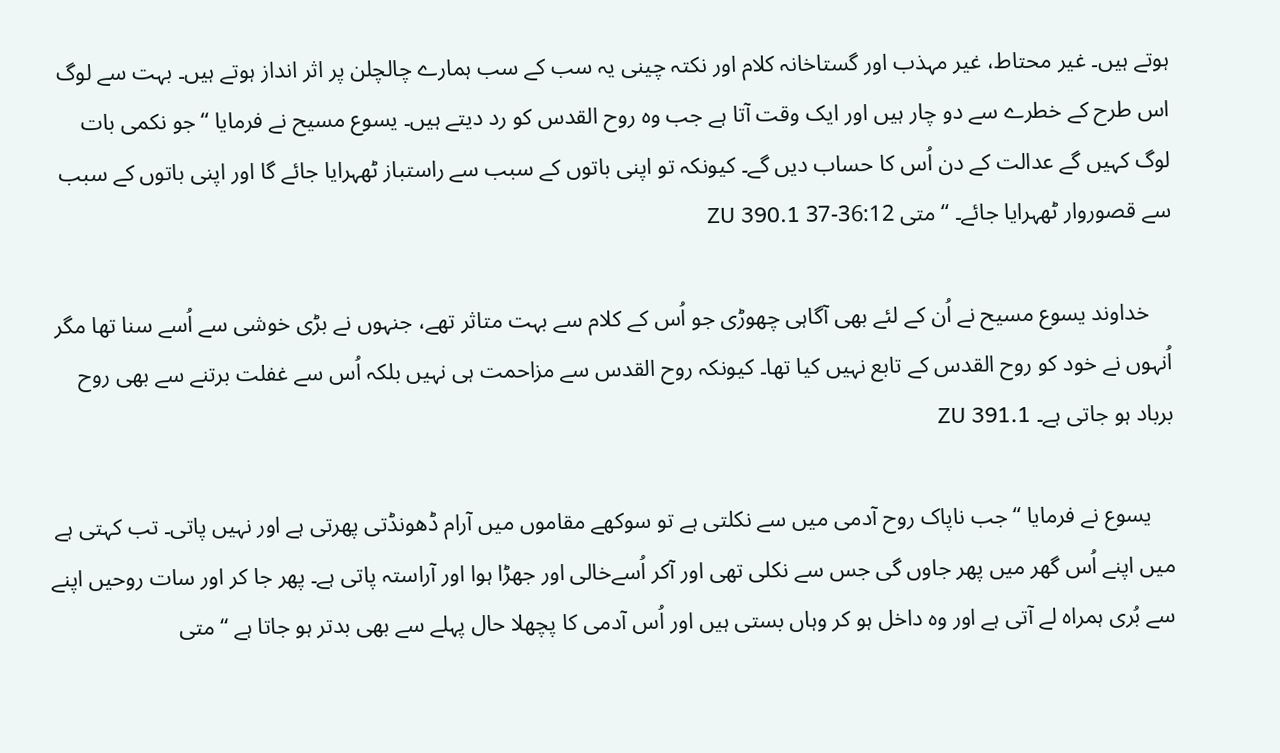ہوتے ہیں۔ غیر محتاط، غیر مہذب اور گستاخانہ کلام اور نکتہ چینی یہ سب کے سب ہمارے چالچلن پر اثر انداز ہوتے ہیں۔ بہت سے لوگ اس طرح کے خطرے سے دو چار ہیں اور ایک وقت آتا ہے جب وہ روح القدس کو رد دیتے ہیں۔ یسوع مسیح نے فرمایا “جو نکمی بات لوگ کہیں گے عدالت کے دن اُس کا حساب دیں گے۔ کیونکہ تو اپنی باتوں کے سبب سے راستباز ٹھہرایا جائے گا اور اپنی باتوں کے سبب سے قصوروار ٹھہرایا جائے۔ “متی 36:12-37 ZU 390.1

    خداوند یسوع مسیح نے اُن کے لئے بھی آگاہی چھوڑی جو اُس کے کلام سے بہت متاثر تھے، جنہوں نے بڑی خوشی سے اُسے سنا تھا مگر اُنہوں نے خود کو روح القدس کے تابع نہیں کیا تھا۔ کیونکہ روح القدس سے مزاحمت ہی نہیں بلکہ اُس سے غفلت برتنے سے بھی روح برباد ہو جاتی ہے۔ ZU 391.1

    یسوع نے فرمایا “جب ناپاک روح آدمی میں سے نکلتی ہے تو سوکھے مقاموں میں آرام ڈھونڈتی پھرتی ہے اور نہیں پاتی۔ تب کہتی ہے میں اپنے اُس گھر میں پھر جاوں گی جس سے نکلی تھی اور آکر اُسےخالی اور جھڑا ہوا اور آراستہ پاتی ہے۔ پھر جا کر اور سات روحیں اپنے سے بُری ہمراہ لے آتی ہے اور وہ داخل ہو کر وہاں بستی ہیں اور اُس آدمی کا پچھلا حال پہلے سے بھی بدتر ہو جاتا ہے “متی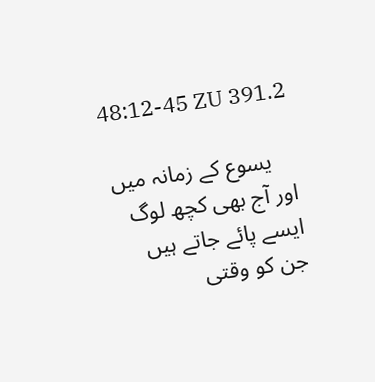48:12-45 ZU 391.2

    یسوع کے زمانہ میں اور آج بھی کچھ لوگ ایسے پائے جاتے ہیں جن کو وقتی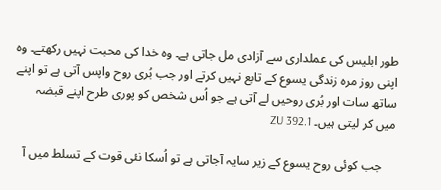طور ابلیس کی عملداری سے آزادی مل جاتی ہے۔ وہ خدا کی محبت نہیں رکھتے۔ وہ اپنی روز مرہ زندگی یسوع کے تابع نہیں کرتے اور جب بُری روح واپس آتی ہے تو اپنے ساتھ سات اور بُری روحیں لے آتی ہے جو اُس شخص کو پوری طرح اپنے قبضہ میں کر لیتی ہیں۔ ZU 392.1

    جب کوئی روح یسوع کے زیر سایہ آجاتی ہے تو اُسکا نئی قوت کے تسلط میں آ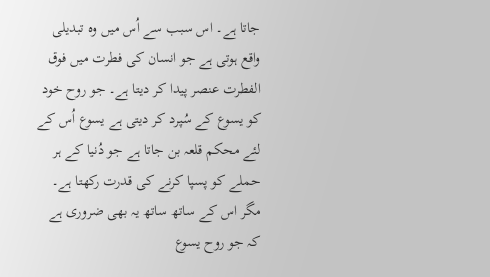جاتا ہے۔ اس سبب سے اُس میں وہ تبدیلی واقع ہوتی ہے جو انسان کی فطرت میں فوق الفطرت عنصر پیدا کر دیتا ہے۔ جو روح خود کو یسوع کے سُپرد کر دیتی ہے یسوع اُس کے لئے محکم قلعہ بن جاتا ہے جو دُنیا کے ہر حملے کو پسپا کرنے کی قدرت رکھتا ہے۔ مگر اس کے ساتھ ساتھ یہ بھی ضروری ہے کہ جو روح یسوع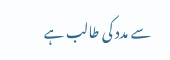سے مدد کی طالب ہے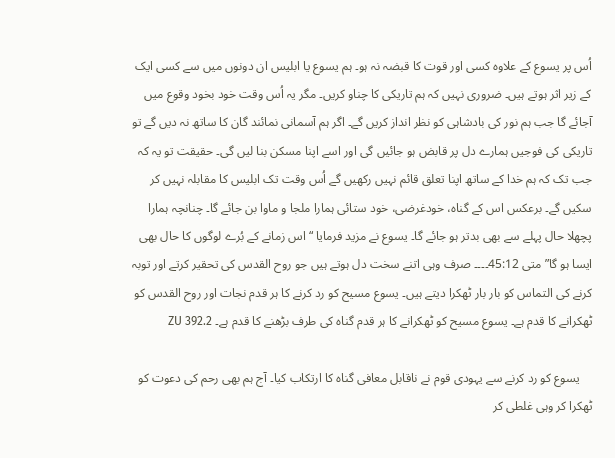اُس پر یسوع کے علاوہ کسی اور قوت کا قبضہ نہ ہو۔ ہم یسوع یا ابلیس ان دونوں میں سے کسی ایک کے زیر اثر ہوتے ہیں۔ ضروری نہیں کہ ہم تاریکی کا چناو کریں۔ مگر یہ اُس وقت خود بخود وقوع میں آجائے گا جب ہم نور کی بادشاہی کو نظر انداز کریں گے۔ اگر ہم آسمانی نمائند گان کا ساتھ نہ دیں گے تو تاریکی کی فوجیں ہمارے دل پر قابض ہو جائیں گی اور اسے اپنا مسکن بنا لیں گی۔ حقیقت تو یہ کہ جب تک کہ ہم خدا کے ساتھ اپنا تعلق قائم نہیں رکھیں گے اُس وقت تک ابلیس کا مقابلہ نہیں کر سکیں گے۔ برعکس اس کے گناہ، خودغرضی، خود ستائی ہمارا ملجا و ماوا بن جائے گا۔ چنانچہ ہمارا پچھلا حال پہلے سے بھی بدتر ہو جائے گا۔ یسوع نے مزید فرمایا “اس زمانے کے بُرے لوگوں کا حال بھی ایسا ہو گا” متی 45:12۔۔۔۔ صرف وہی اتنے سخت دل ہوتے ہیں جو روح القدس کی تحقیر کرتے اور توبہ کرنے کی التماس کو بار بار ٹھکرا دیتے ہیں۔ یسوع مسیح کو رد کرنے کا ہر قدم نجات اور روح القدس کو ٹھکرانے کا قدم ہے۔ یسوع مسیح کو ٹھکرانے کا ہر قدم گناہ کی طرف بڑھنے کا قدم ہے۔ ZU 392.2

    یسوع کو رد کرنے سے یہودی قوم نے ناقابل معافی گناہ کا ارتکاب کیا۔ آج ہم بھی رحم کی دعوت کو ٹھکرا کر وہی غلطی کر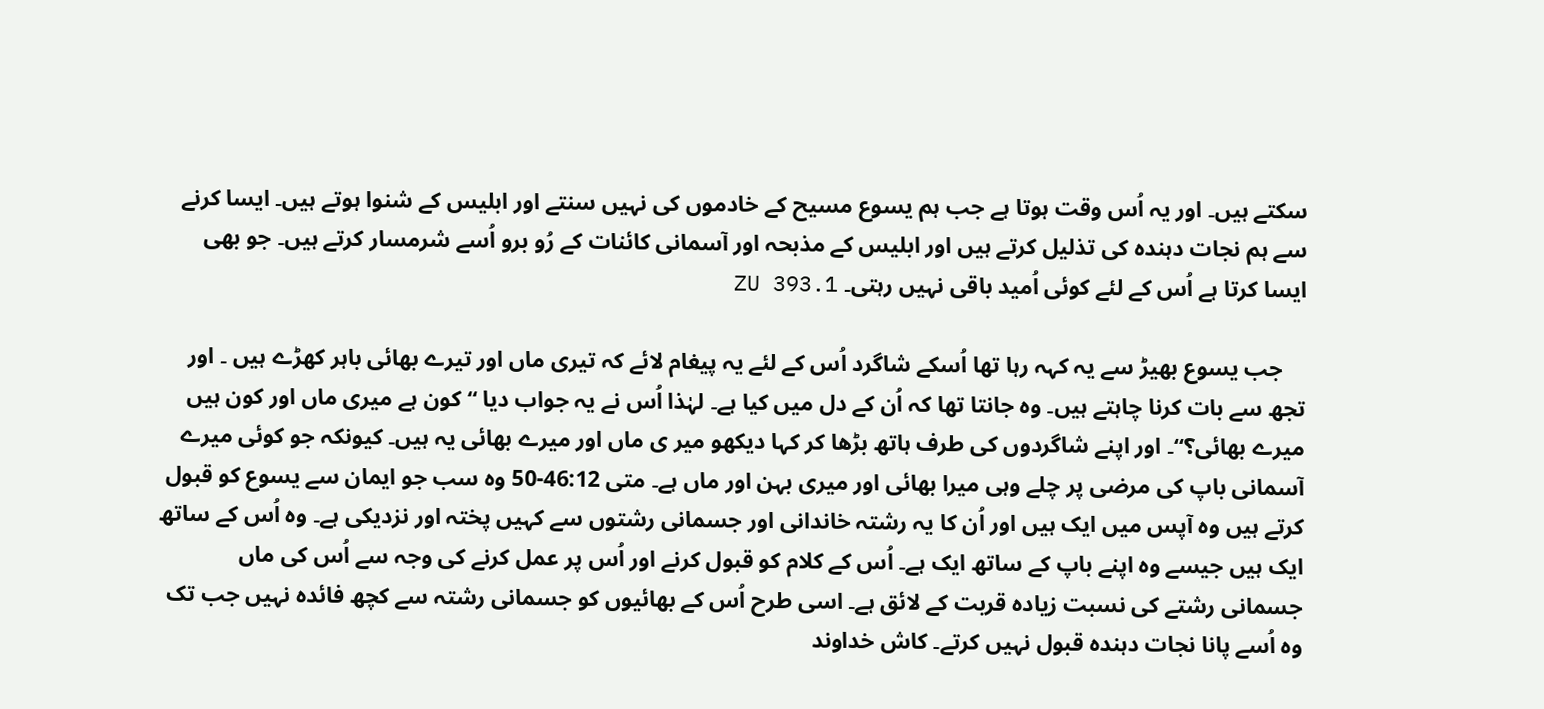سکتے ہیں۔ اور یہ اُس وقت ہوتا ہے جب ہم یسوع مسیح کے خادموں کی نہیں سنتے اور ابلیس کے شنوا ہوتے ہیں۔ ایسا کرنے سے ہم نجات دہندہ کی تذلیل کرتے ہیں اور ابلیس کے مذبحہ اور آسمانی کائنات کے رُو برو اُسے شرمسار کرتے ہیں۔ جو بھی ایسا کرتا ہے اُس کے لئے کوئی اُمید باقی نہیں رہتی۔ ZU 393.1

    جب یسوع بھیڑ سے یہ کہہ رہا تھا اُسکے شاگرد اُس کے لئے یہ پیغام لائے کہ تیری ماں اور تیرے بھائی باہر کھڑے ہیں ۔ اور تجھ سے بات کرنا چاہتے ہیں۔ وہ جانتا تھا کہ اُن کے دل میں کیا ہے۔ لہٰذا اُس نے یہ جواب دیا “کون ہے میری ماں اور کون ہیں میرے بھائی؟“۔ اور اپنے شاگردوں کی طرف ہاتھ بڑھا کر کہا دیکھو میر ی ماں اور میرے بھائی یہ ہیں۔ کیونکہ جو کوئی میرے آسمانی باپ کی مرضی پر چلے وہی میرا بھائی اور میری بہن اور ماں ہے۔ متی 46:12-50 وہ سب جو ایمان سے یسوع کو قبول کرتے ہیں وہ آپس میں ایک ہیں اور اُن کا یہ رشتہ خاندانی اور جسمانی رشتوں سے کہیں پختہ اور نزدیکی ہے۔ وہ اُس کے ساتھ ایک ہیں جیسے وہ اپنے باپ کے ساتھ ایک ہے۔ اُس کے کلام کو قبول کرنے اور اُس پر عمل کرنے کی وجہ سے اُس کی ماں جسمانی رشتے کی نسبت زیادہ قربت کے لائق ہے۔ اسی طرح اُس کے بھائیوں کو جسمانی رشتہ سے کچھ فائدہ نہیں جب تک وہ اُسے پانا نجات دہندہ قبول نہیں کرتے۔ کاش خداوند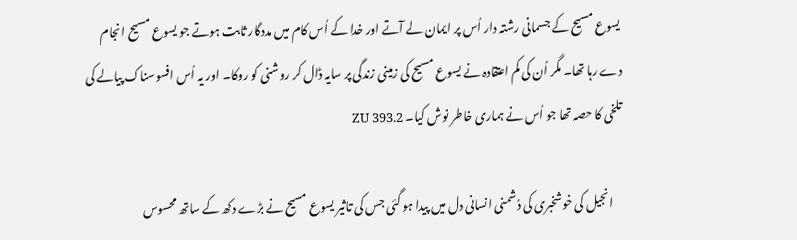یسوع مسیح کے جسمانی رشتہ دار اُس پر ایمان لے آتے اور خدا کے اُس کام میں مددگار ثابت ہوتے جو یسوع مسیح انجام دے رہا تھا۔ مگر اُن کی کم اعتقادہ نے یسوع مسیح کی زمینی زندگی پر سایہ ڈال کر روشنی کو روکا۔ اور یہ اُس افسوسناک پیالے کی تلخی کا حصہ تھا جو اُس نے ہماری خاطر نوش کیا۔ ZU 393.2

    انجیل کی خوشخبری کی دُشمنی انسانی دل میں پیدا ہو گئی جس کی تاثیر یسوع مسیح نے بڑے دکھ کے ساتھ محسوس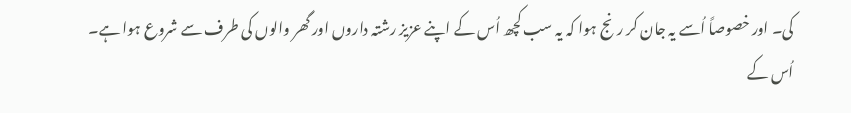کی۔ اور خصوصاً اُسے یہ جان کر رنج ہوا کہ یہ سب کچھ اُس کے اپنے عزیز رشتہ داروں اور گھر والوں کی طرف سے شروع ہوا ہے۔ اُس کے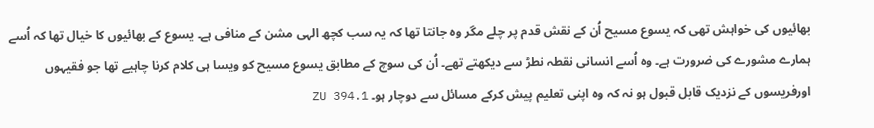بھائیوں کی خواہش تھی کہ یسوع مسیح اُن کے نقش قدم پر چلے مگر وہ جانتا تھا کہ یہ سب کچھ الہی مشن کے منافی ہے۔ یسوع کے بھائیوں کا خیال تھا کہ اُسے ہمارے مشورے کی ضرورت ہے۔ وہ اُسے انسانی نقطہ نطڑ سے دیکھتے تھے۔ اُن کی سوچ کے مطابق یسوع مسیح کو ویسا ہی کلام کرنا چاہیے تھا جو فقیہوں اورفریسوں کے نزدیک قابل قبول ہو نہ کہ وہ اپنی تعلیم پیش کرکے مسائل سے دوچار ہو۔ ZU 394.1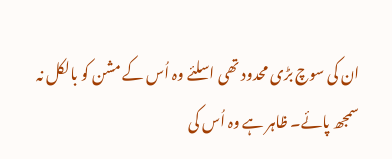ان کی سوچ بڑی محدود تھی اسلئے وہ اُس کے مشن کو بالکل نہ سمجھ پائے۔ ظاہر ہے وہ اُس کی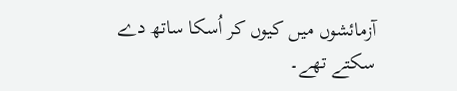آزمائشوں میں کیوں کر اُسکا ساتھ دے سکتے تھے۔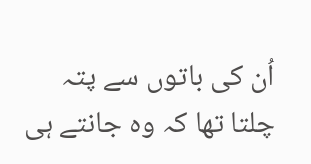اُن کی باتوں سے پتہ چلتا تھا کہ وہ جانتے ہی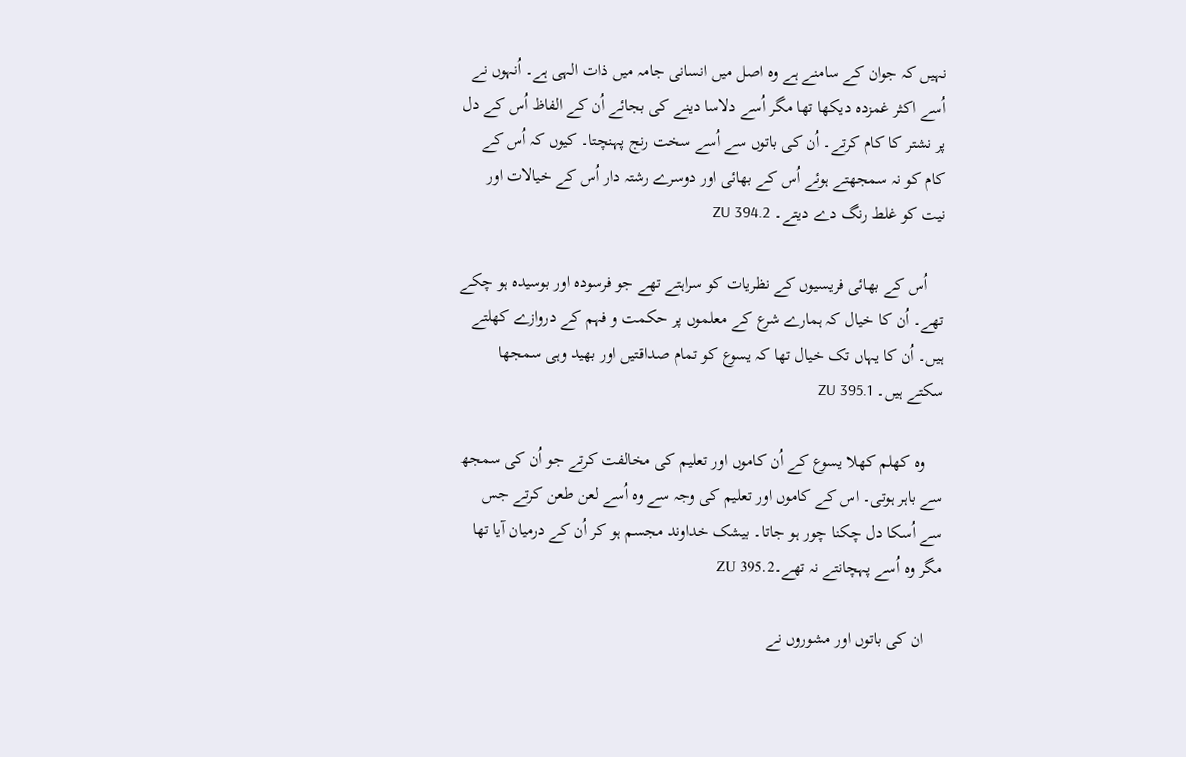نہیں کہ جوان کے سامنے ہے وہ اصل میں انسانی جامہ میں ذات الہی ہے۔ اُنہوں نے اُسے اکثر غمزدہ دیکھا تھا مگر اُسے دلاسا دینے کی بجائے اُن کے الفاظ اُس کے دل پر نشتر کا کام کرتے۔ اُن کی باتوں سے اُسے سخت رنج پہنچتا۔ کیوں کہ اُس کے کام کو نہ سمجھتے ہوئے اُس کے بھائی اور دوسرے رشتہ دار اُس کے خیالات اور نیت کو غلط رنگ دے دیتے۔ ZU 394.2

    اُس کے بھائی فریسیوں کے نظریات کو سراہتے تھے جو فرسودہ اور بوسیدہ ہو چکے تھے۔ اُن کا خیال کہ ہمارے شرع کے معلموں پر حکمت و فہم کے دروازے کھلتے ہیں۔ اُن کا یہاں تک خیال تھا کہ یسوع کو تمام صداقتیں اور بھید وہی سمجھا سکتے ہیں۔ ZU 395.1

    وہ کھلم کھلا یسوع کے اُن کاموں اور تعلیم کی مخالفت کرتے جو اُن کی سمجھ سے باہر ہوتی۔ اس کے کاموں اور تعلیم کی وجہ سے وہ اُسے لعن طعن کرتے جس سے اُسکا دل چکنا چور ہو جاتا۔ بیشک خداوند مجسم ہو کر اُن کے درمیان آیا تھا مگر وہ اُسے پہچانتے نہ تھے۔ZU 395.2

    ان کی باتوں اور مشوروں نے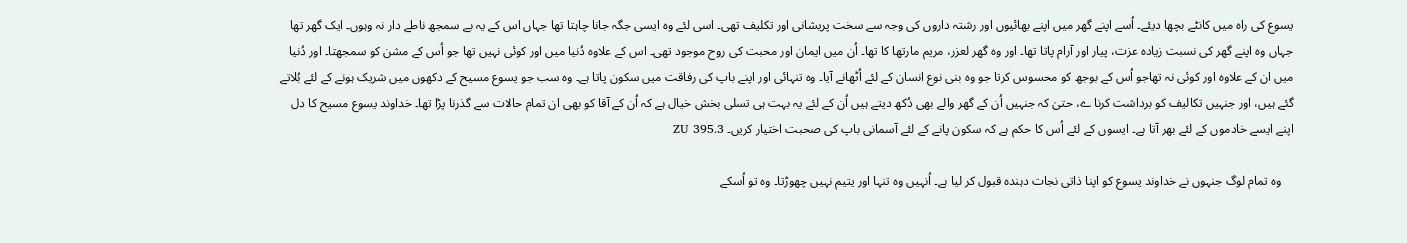یسوع کی راہ میں کانٹے بچھا دیئے۔ اُسے اپنے گھر میں اپنے بھائیوں اور رشتہ داروں کی وجہ سے سخت پریشانی اور تکلیف تھی۔ اسی لئے وہ ایسی جگہ جانا چاہتا تھا جہاں اس کے یہ بے سمجھ ناطے دار نہ وہوں۔ ایک گھر تھا جہاں وہ اپنے گھر کی نسبت زیادہ عزت، پیار اور آرام پاتا تھا۔ اور وہ گھر لعزر، مریم مارتھا کا تھا۔ اُن میں ایمان اور محبت کی روح موجود تھی۔ اس کے علاوہ دُنیا میں اور کوئی نہیں تھا جو اُس کے مشن کو سمجھتا۔ اور دُنیا میں ان کے علاوہ اور کوئی نہ تھاجو اُس کے بوجھ کو محسوس کرتا جو وہ بنی نوع انسان کے لئے اُٹھانے آیا۔ وہ تنہائی اور اپنے باپ کی رفاقت میں سکون پاتا ہے۔ وہ سب جو یسوع مسیح کے دکھوں میں شریک ہونے کے لئے بُلاتے گئے ہیں، اور جنہیں تکالیف کو برداشت کرنا ے، حتیٰ کہ جنہیں اُن کے گھر والے بھی دُکھ دیتے ہیں اُن کے لئے یہ بہت ہی تسلی بخش خیال ہے کہ اُن کے آقا کو بھی ان تمام حالات سے گذرنا پڑا تھا۔ خداوند یسوع مسیح کا دل اپنے ایسے خادموں کے لئے بھر آتا ہے۔ ایسوں کے لئے اُس کا حکم ہے کہ سکون پانے کے لئے آسمانی باپ کی صحبت اختیار کریں۔ ZU 395.3

    وہ تمام لوگ جنہوں نے خداوند یسوع کو اپنا ذاتی نجات دہندہ قبول کر لیا ہے۔ اُنہیں وہ تنہا اور یتیم نہیں چھوڑتا۔ وہ تو اُسکے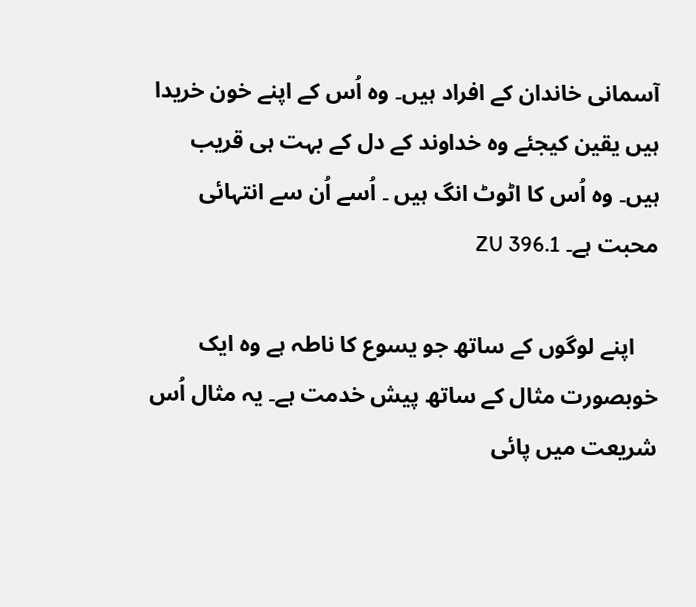آسمانی خاندان کے افراد ہیں۔ وہ اُس کے اپنے خون خریدا ہیں یقین کیجئے وہ خداوند کے دل کے بہت ہی قریب ہیں۔ وہ اُس کا اٹوٹ انگ ہیں ۔ اُسے اُن سے انتہائی محبت ہے۔ ZU 396.1

    اپنے لوگوں کے ساتھ جو یسوع کا ناطہ ہے وہ ایک خوبصورت مثال کے ساتھ پیش خدمت ہے۔ یہ مثال اُس شریعت میں پائی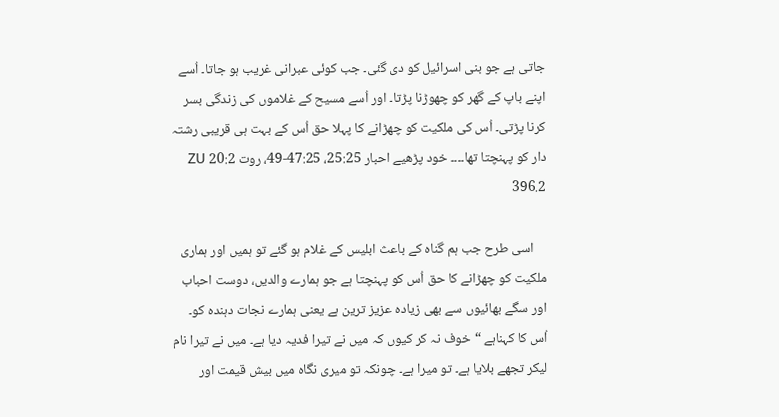جاتی ہے جو بنی اسرائیل کو دی گئی۔ جب کوئی عبرانی غریب ہو جاتا۔ اُسے اپنے باپ کے گھر کو چھوڑنا پڑتا۔ اور اُسے مسیح کے غلاموں کی زندگی بسر کرنا پڑتی۔ اُس کی ملکیت کو چھڑانے کا پہلا حق اُس کے بہت ہی قریبی رشتہ دار کو پہنچتا تھا۔۔۔۔ خود پڑھیے احبار 25:25، 47:25-49، روت 20:2 ZU 396.2

    اسی طرح جب ہم گناہ کے باعث ابلیس کے غلام ہو گئے تو ہمیں اور ہماری ملکیت کو چھڑانے کا حق اُس کو پہنچتا ہے جو ہمارے والدیں، دوست احباب اور سگے بھائیوں سے بھی زیادہ عزیز ترین ہے یعنی ہمارے نجات دہندہ کو۔ اُس کا کہناہے “خوف نہ کر کیوں کہ میں نے تیرا فدیہ دیا ہے۔ میں نے تیرا نام لیکر تجھے بلایا ہے۔ تو میرا ہے۔ چونکہ تو میری نگاہ میں بیش قیمت اور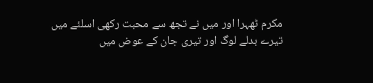مکرم ٹھہرا اور میں نے تجھ سے محبت رکھی اسلئے میں تیرے بدلے لوگ اور تیری جان کے عوض میں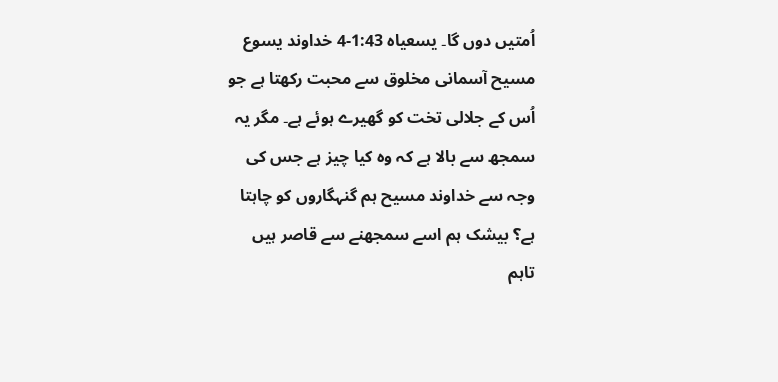اُمتیں دوں گا۔ یسعیاہ 1:43-4 خداوند یسوع مسیح آسمانی مخلوق سے محبت رکھتا ہے جو اُس کے جلالی تخت کو گھیرے ہوئے ہے۔ مگر یہ سمجھ سے بالا ہے کہ وہ کیا چیز ہے جس کی وجہ سے خداوند مسیح ہم گنہگاروں کو چاہتا ہے؟ بیشک ہم اسے سمجھنے سے قاصر ہیں تاہم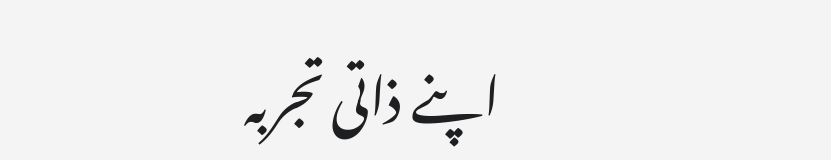اپنے ذاتی تجربہ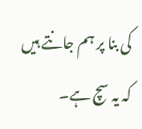کی بنا پر ہم جانتے ہیں کہ یہ سچ ہے۔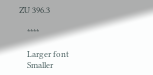ZU 396.3

    ****

    Larger font
    Smaller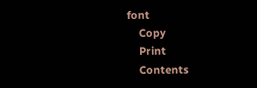font
    Copy
    Print
    Contents